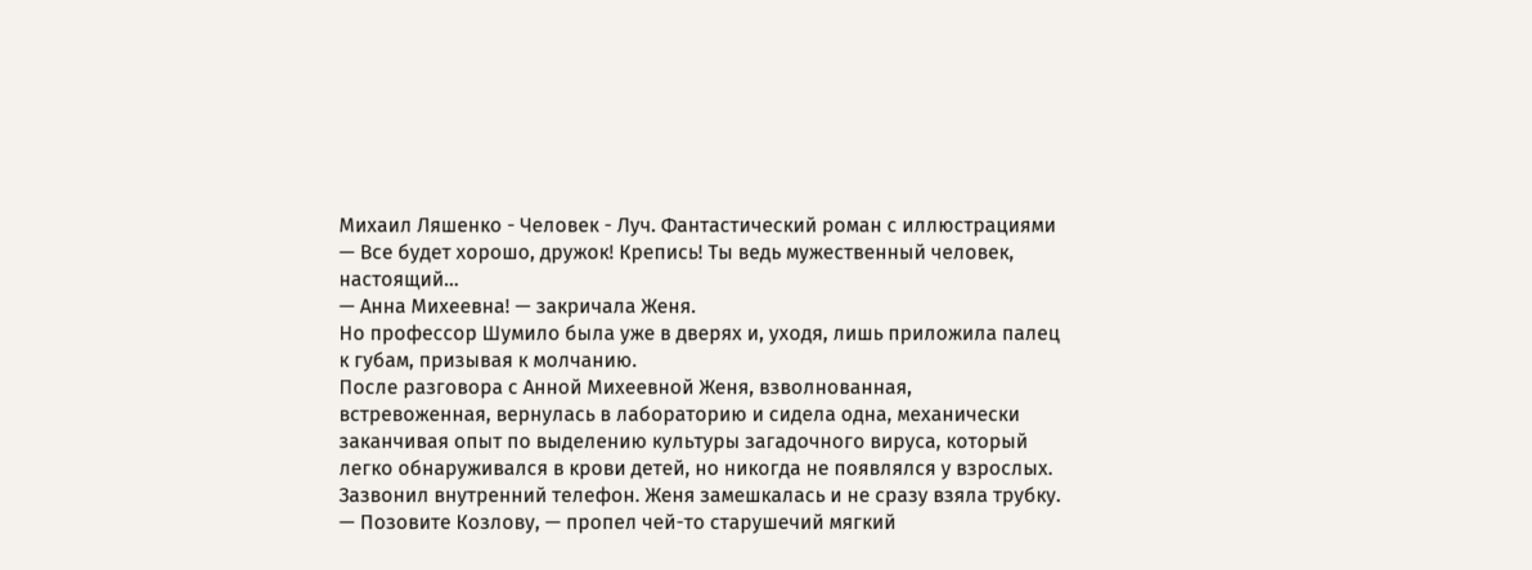Михаил Ляшенко - Человек - Луч. Фантастический роман с иллюстрациями
— Все будет хорошо, дружок! Крепись! Ты ведь мужественный человек, настоящий…
— Анна Михеевна! — закричала Женя.
Но профессор Шумило была уже в дверях и, уходя, лишь приложила палец к губам, призывая к молчанию.
После разговора с Анной Михеевной Женя, взволнованная, встревоженная, вернулась в лабораторию и сидела одна, механически заканчивая опыт по выделению культуры загадочного вируса, который легко обнаруживался в крови детей, но никогда не появлялся у взрослых. Зазвонил внутренний телефон. Женя замешкалась и не сразу взяла трубку.
— Позовите Козлову, — пропел чей-то старушечий мягкий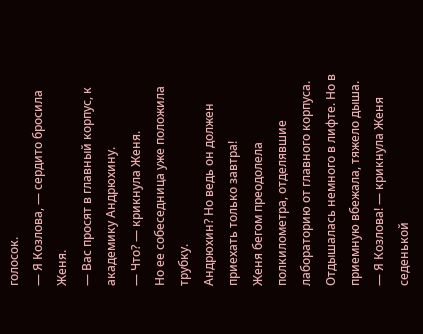голосок.
— Я Козлова, — сердито бросила Женя.
— Вас просят в главный корпус, к академику Андрюхину.
— Что? — крикнула Женя.
Но ее собеседница уже положила трубку.
Андрюхин? Но ведь он должен приехать только завтра!
Женя бегом преодолела полкилометра, отделявшие лабораторию от главного корпуса. Отдышалась немного в лифте. Но в приемную вбежала, тяжело дыша.
— Я Козлова! — крикнула Женя седенькой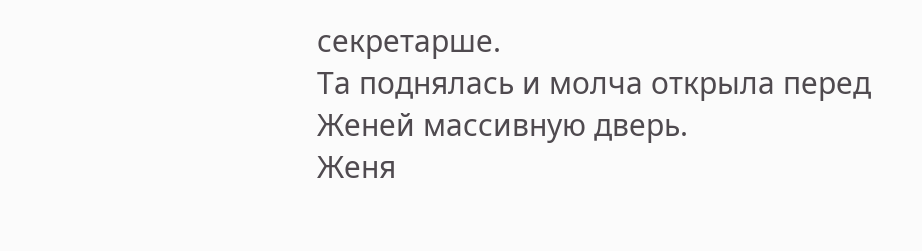секретарше.
Та поднялась и молча открыла перед Женей массивную дверь.
Женя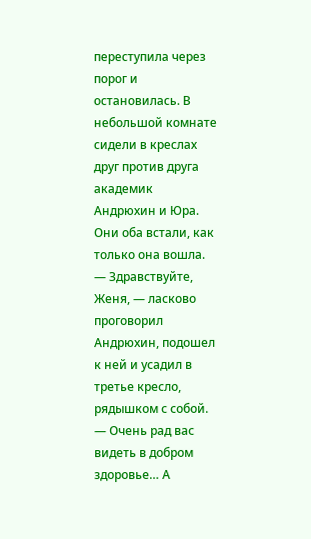переступила через порог и остановилась. В небольшой комнате сидели в креслах друг против друга академик Андрюхин и Юра. Они оба встали, как только она вошла.
— Здравствуйте, Женя, — ласково проговорил Андрюхин, подошел к ней и усадил в третье кресло, рядышком с собой. — Очень рад вас видеть в добром здоровье… А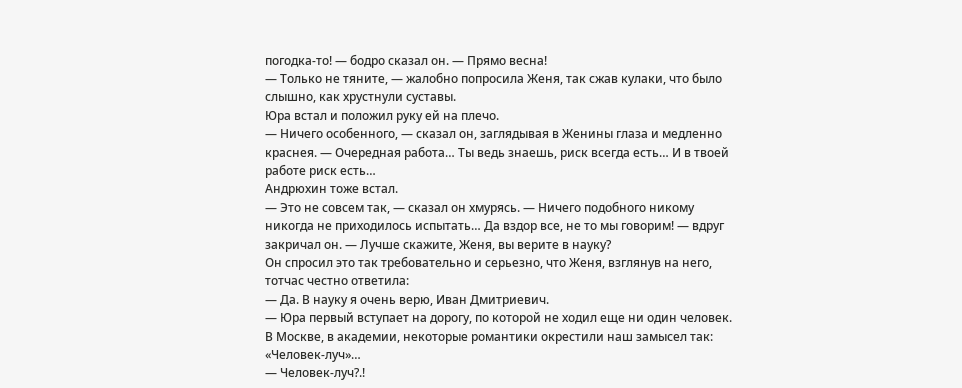погодка-то! — бодро сказал он. — Прямо весна!
— Только не тяните, — жалобно попросила Женя, так сжав кулаки, что было слышно, как хрустнули суставы.
Юра встал и положил руку ей на плечо.
— Ничего особенного, — сказал он, заглядывая в Женины глаза и медленно краснея. — Очередная работа… Ты ведь знаешь, риск всегда есть… И в твоей работе риск есть…
Андрюхин тоже встал.
— Это не совсем так, — сказал он хмурясь. — Ничего подобного никому никогда не приходилось испытать… Да вздор все, не то мы говорим! — вдруг закричал он. — Лучше скажите, Женя, вы верите в науку?
Он спросил это так требовательно и серьезно, что Женя, взглянув на него, тотчас честно ответила:
— Да. В науку я очень верю, Иван Дмитриевич.
— Юра первый вступает на дорогу, по которой не ходил еще ни один человек. В Москве, в академии, некоторые романтики окрестили наш замысел так: «Человек-луч»…
— Человек-луч?.!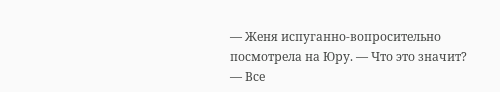— Женя испуганно-вопросительно посмотрела на Юру. — Что это значит?
— Все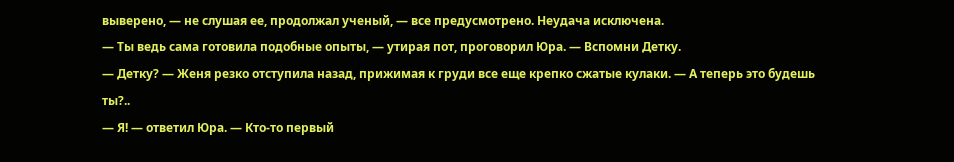выверено, — не слушая ее, продолжал ученый, — все предусмотрено. Неудача исключена.
— Ты ведь сама готовила подобные опыты, — утирая пот, проговорил Юра. — Вспомни Детку.
— Детку? — Женя резко отступила назад, прижимая к груди все еще крепко сжатые кулаки. — А теперь это будешь ты?..
— Я! — ответил Юра. — Кто-то первый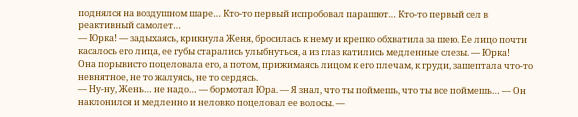поднялся на воздушном шаре… Кто-то первый испробовал парашют… Кто-то первый сел в реактивный самолет…
— Юрка! — задыхаясь, крикнула Женя, бросилась к нему и крепко обхватила за шею. Ее лицо почти касалось его лица, ее губы старались улыбнуться, а из глаз катились медленные слезы. — Юрка!
Она порывисто поцеловала его, а потом, прижимаясь лицом к его плечам, к груди, зашептала что-то невнятное, не то жалуясь, не то сердясь.
— Ну-ну, Жень… не надо… — бормотал Юра. — Я знал, что ты поймешь, что ты все поймешь… — Он наклонился и медленно и неловко поцеловал ее волосы. —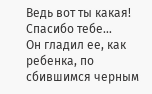Ведь вот ты какая! Спасибо тебе…
Он гладил ее, как ребенка, по сбившимся черным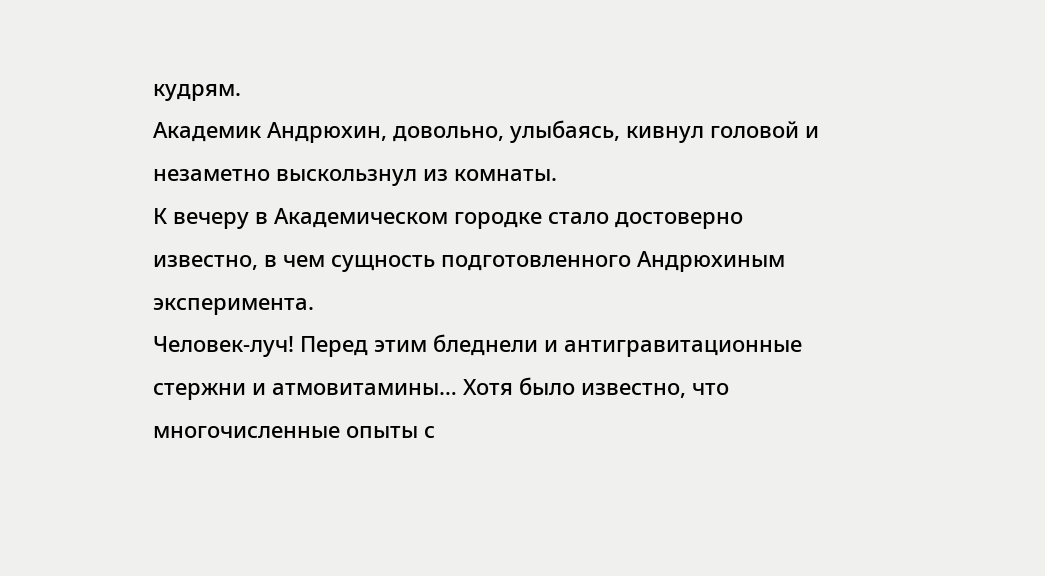кудрям.
Академик Андрюхин, довольно, улыбаясь, кивнул головой и незаметно выскользнул из комнаты.
К вечеру в Академическом городке стало достоверно известно, в чем сущность подготовленного Андрюхиным эксперимента.
Человек-луч! Перед этим бледнели и антигравитационные стержни и атмовитамины… Хотя было известно, что многочисленные опыты с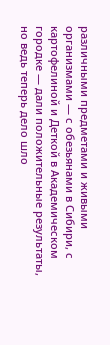различными предметами и живыми организмами — с обезьянами в Сибири, с картофелиной и Деткой в Академическом городке — дали положительные результаты, но ведь теперь дело шло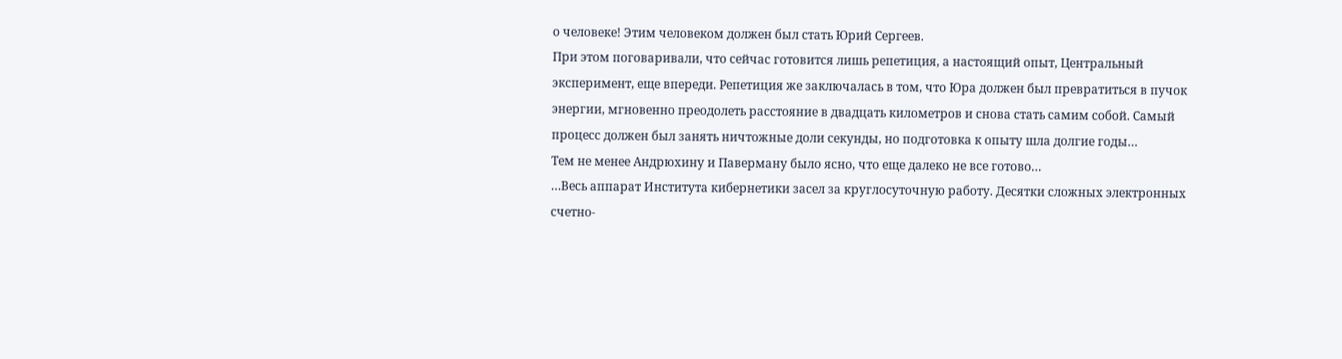о человеке! Этим человеком должен был стать Юрий Сергеев.
При этом поговаривали, что сейчас готовится лишь репетиция, а настоящий опыт, Центральный эксперимент, еще впереди. Репетиция же заключалась в том, что Юра должен был превратиться в пучок энергии, мгновенно преодолеть расстояние в двадцать километров и снова стать самим собой. Самый процесс должен был занять ничтожные доли секунды, но подготовка к опыту шла долгие годы…
Тем не менее Андрюхину и Паверману было ясно, что еще далеко не все готово…
…Весь аппарат Института кибернетики засел за круглосуточную работу. Десятки сложных электронных счетно-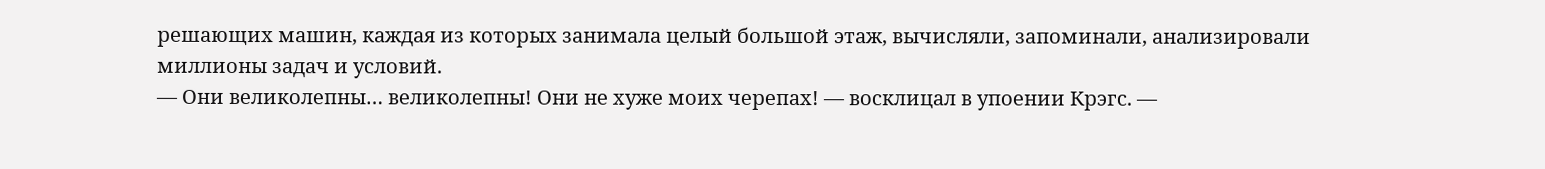решающих машин, каждая из которых занимала целый большой этаж, вычисляли, запоминали, анализировали миллионы задач и условий.
— Они великолепны… великолепны! Они не хуже моих черепах! — восклицал в упоении Крэгс. —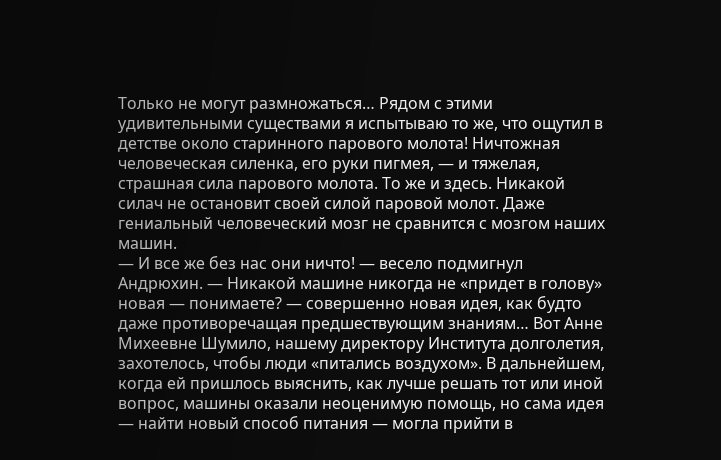Только не могут размножаться… Рядом с этими удивительными существами я испытываю то же, что ощутил в детстве около старинного парового молота! Ничтожная человеческая силенка, его руки пигмея, — и тяжелая, страшная сила парового молота. То же и здесь. Никакой силач не остановит своей силой паровой молот. Даже гениальный человеческий мозг не сравнится с мозгом наших машин.
— И все же без нас они ничто! — весело подмигнул Андрюхин. — Никакой машине никогда не «придет в голову» новая — понимаете? — совершенно новая идея, как будто даже противоречащая предшествующим знаниям… Вот Анне Михеевне Шумило, нашему директору Института долголетия, захотелось, чтобы люди «питались воздухом». В дальнейшем, когда ей пришлось выяснить, как лучше решать тот или иной вопрос, машины оказали неоценимую помощь, но сама идея — найти новый способ питания — могла прийти в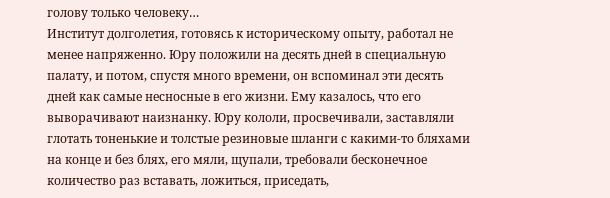голову только человеку…
Институт долголетия, готовясь к историческому опыту, работал не менее напряженно. Юру положили на десять дней в специальную палату, и потом, спустя много времени, он вспоминал эти десять дней как самые несносные в его жизни. Ему казалось, что его выворачивают наизнанку. Юру кололи, просвечивали, заставляли глотать тоненькие и толстые резиновые шланги с какими-то бляхами на конце и без блях, его мяли, щупали, требовали бесконечное количество раз вставать, ложиться, приседать,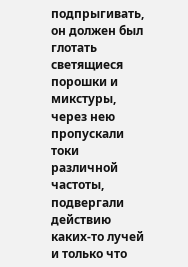подпрыгивать, он должен был глотать светящиеся порошки и микстуры, через нею пропускали токи различной частоты, подвергали действию каких-то лучей и только что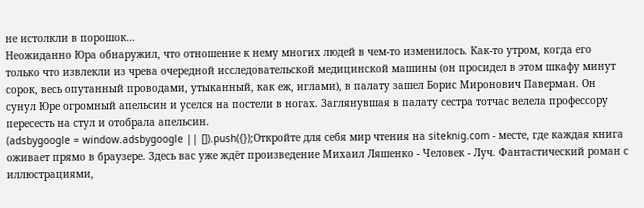не истолкли в порошок…
Неожиданно Юра обнаружил, что отношение к нему многих людей в чем-то изменилось. Как-то утром, когда его только что извлекли из чрева очередной исследовательской медицинской машины (он просидел в этом шкафу минут сорок, весь опутанный проводами, утыканный, как еж, иглами), в палату зашел Борис Миронович Паверман. Он сунул Юре огромный апельсин и уселся на постели в ногах. Заглянувшая в палату сестра тотчас велела профессору пересесть на стул и отобрала апельсин.
(adsbygoogle = window.adsbygoogle || []).push({});Откройте для себя мир чтения на siteknig.com - месте, где каждая книга оживает прямо в браузере. Здесь вас уже ждёт произведение Михаил Ляшенко - Человек - Луч. Фантастический роман с иллюстрациями,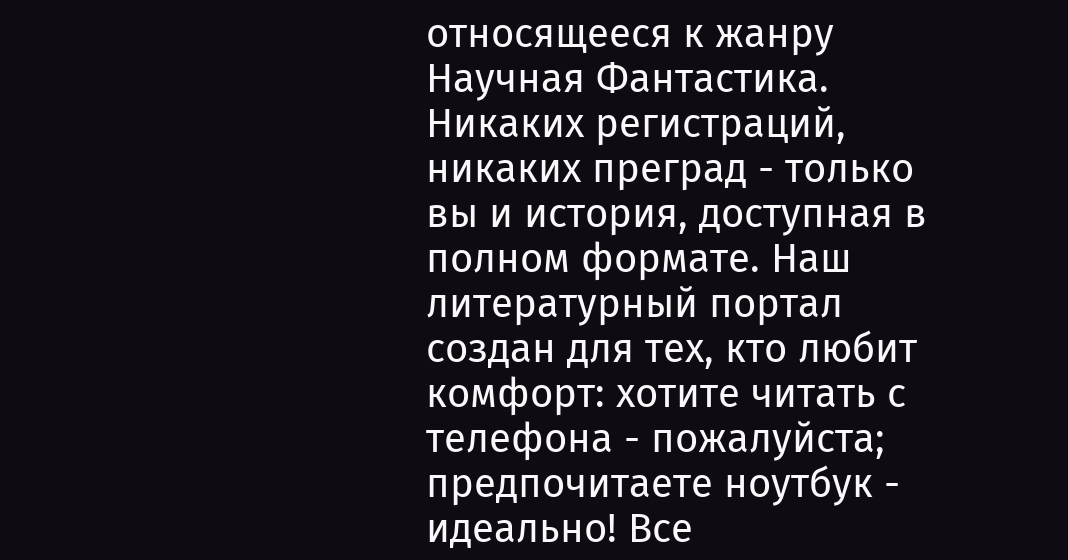относящееся к жанру Научная Фантастика. Никаких регистраций, никаких преград - только вы и история, доступная в полном формате. Наш литературный портал создан для тех, кто любит комфорт: хотите читать с телефона - пожалуйста; предпочитаете ноутбук - идеально! Все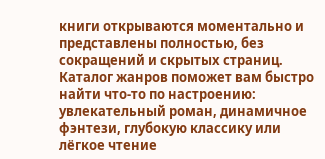книги открываются моментально и представлены полностью, без сокращений и скрытых страниц. Каталог жанров поможет вам быстро найти что-то по настроению: увлекательный роман, динамичное фэнтези, глубокую классику или лёгкое чтение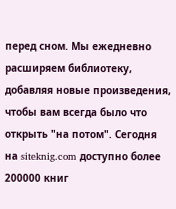перед сном. Мы ежедневно расширяем библиотеку, добавляя новые произведения, чтобы вам всегда было что открыть "на потом". Сегодня на siteknig.com доступно более 200000 книг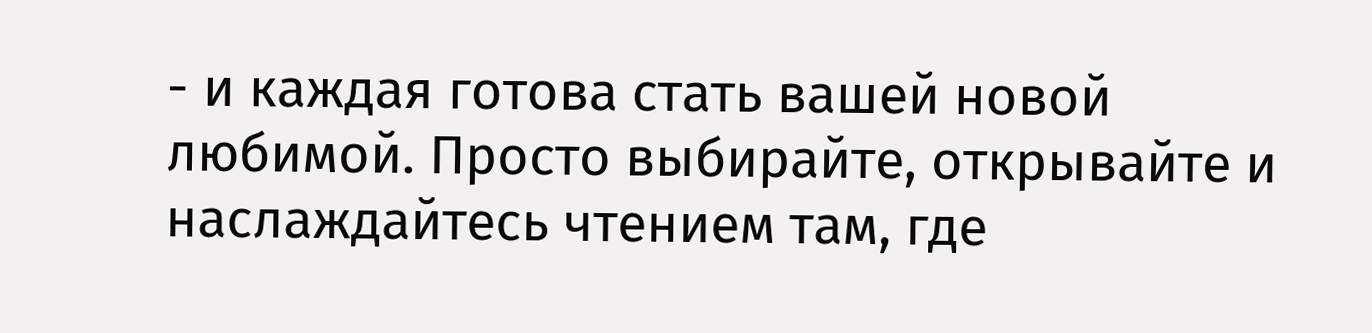- и каждая готова стать вашей новой любимой. Просто выбирайте, открывайте и наслаждайтесь чтением там, где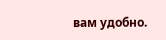вам удобно.